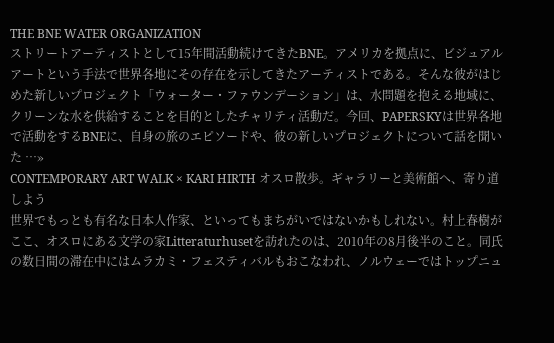THE BNE WATER ORGANIZATION
ストリートアーティストとして15年間活動続けてきたBNE。アメリカを拠点に、ビジュアルアートという手法で世界各地にその存在を示してきたアーティストである。そんな彼がはじめた新しいプロジェクト「ウォーター・ファウンデーション」は、水問題を抱える地域に、クリーンな水を供給することを目的としたチャリティ活動だ。今回、PAPERSKYは世界各地で活動をするBNEに、自身の旅のエピソードや、彼の新しいプロジェクトについて話を聞いた …»
CONTEMPORARY ART WALK × KARI HIRTH オスロ散歩。ギャラリーと美術館へ、寄り道しよう
世界でもっとも有名な日本人作家、といってもまちがいではないかもしれない。村上春樹がここ、オスロにある文学の家Litteraturhusetを訪れたのは、2010年の8月後半のこと。同氏の数日間の滞在中にはムラカミ・フェスティバルもおこなわれ、ノルウェーではトップニュ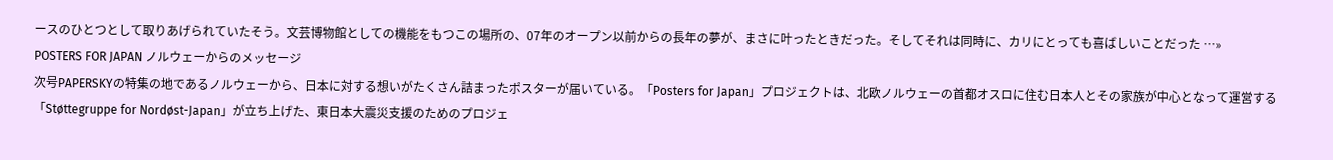ースのひとつとして取りあげられていたそう。文芸博物館としての機能をもつこの場所の、07年のオープン以前からの長年の夢が、まさに叶ったときだった。そしてそれは同時に、カリにとっても喜ばしいことだった …»
POSTERS FOR JAPAN ノルウェーからのメッセージ
次号PAPERSKYの特集の地であるノルウェーから、日本に対する想いがたくさん詰まったポスターが届いている。「Posters for Japan」プロジェクトは、北欧ノルウェーの首都オスロに住む日本人とその家族が中心となって運営する「Støttegruppe for Nordøst-Japan」が立ち上げた、東日本大震災支援のためのプロジェ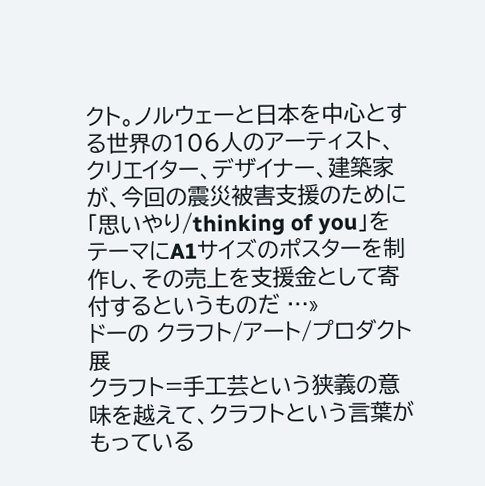クト。ノルウェーと日本を中心とする世界の106人のアーティスト、クリエイター、デザイナー、建築家が、今回の震災被害支援のために「思いやり/thinking of you」をテーマにA1サイズのポスターを制作し、その売上を支援金として寄付するというものだ …»
ドーの クラフト/アート/プロダクト 展
クラフト=手工芸という狭義の意味を越えて、クラフトという言葉がもっている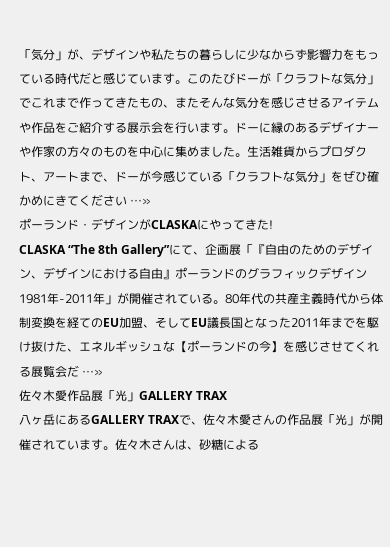「気分」が、デザインや私たちの暮らしに少なからず影響力をもっている時代だと感じています。このたびドーが「クラフトな気分」でこれまで作ってきたもの、またそんな気分を感じさせるアイテムや作品をご紹介する展示会を行います。ドーに縁のあるデザイナーや作家の方々のものを中心に集めました。生活雑貨からプロダクト、アートまで、ドーが今感じている「クラフトな気分」をぜひ確かめにきてください …»
ポーランド・デザインがCLASKAにやってきた!
CLASKA “The 8th Gallery”にて、企画展「『自由のためのデザイン、デザインにおける自由』ポーランドのグラフィックデザイン1981年-2011年」が開催されている。80年代の共産主義時代から体制変換を経てのEU加盟、そしてEU議長国となった2011年までを駆け抜けた、エネルギッシュな【ポーランドの今】を感じさせてくれる展覧会だ …»
佐々木愛作品展「光」GALLERY TRAX
八ヶ岳にあるGALLERY TRAXで、佐々木愛さんの作品展「光」が開催されています。佐々木さんは、砂糖による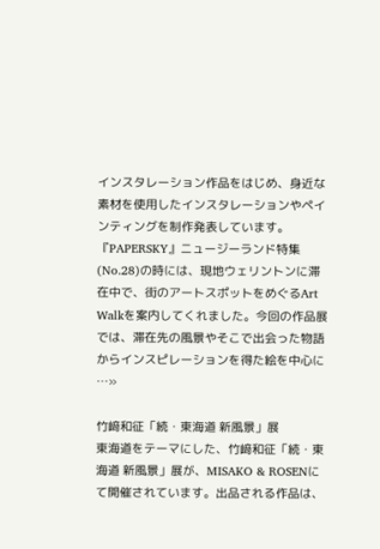インスタレーション作品をはじめ、身近な素材を使用したインスタレーションやペインティングを制作発表しています。『PAPERSKY』ニュージーランド特集(No.28)の時には、現地ウェリントンに滞在中で、街のアートスポットをめぐるArt Walkを案内してくれました。今回の作品展では、滞在先の風景やそこで出会った物語からインスピレーションを得た絵を中心に …»

竹﨑和征「続・東海道 新風景」展
東海道をテーマにした、竹﨑和征「続・東海道 新風景」展が、MISAKO & ROSENにて開催されています。出品される作品は、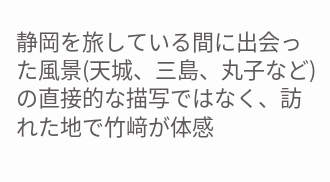静岡を旅している間に出会った風景(天城、三島、丸子など)の直接的な描写ではなく、訪れた地で竹﨑が体感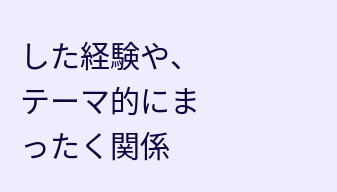した経験や、テーマ的にまったく関係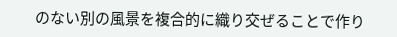のない別の風景を複合的に織り交ぜることで作り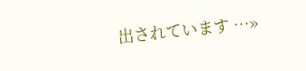出されています …»